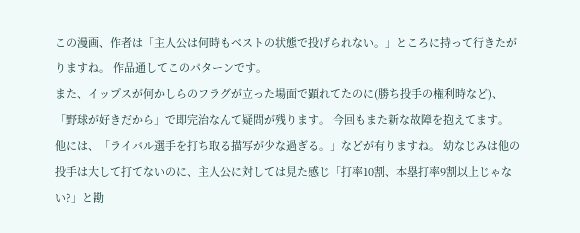この漫画、作者は「主人公は何時もベストの状態で投げられない。」ところに持って行きたがりますね。 作品通してこのパターンです。
また、イップスが何かしらのフラグが立った場面で顕れてたのに(勝ち投手の権利時など)、「野球が好きだから」で即完治なんて疑問が残ります。 今回もまた新な故障を抱えてます。
他には、「ライバル選手を打ち取る描写が少な過ぎる。」などが有りますね。 幼なじみは他の投手は大して打てないのに、主人公に対しては見た感じ「打率10割、本塁打率9割以上じゃない?」と勘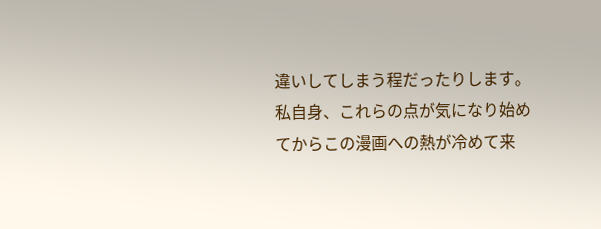違いしてしまう程だったりします。
私自身、これらの点が気になり始めてからこの漫画への熱が冷めて来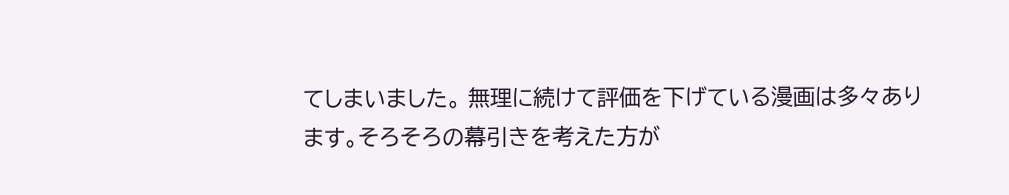てしまいました。 無理に続けて評価を下げている漫画は多々あります。そろそろの幕引きを考えた方が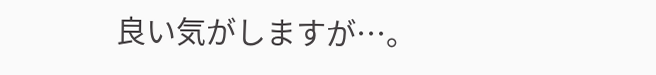良い気がしますが…。